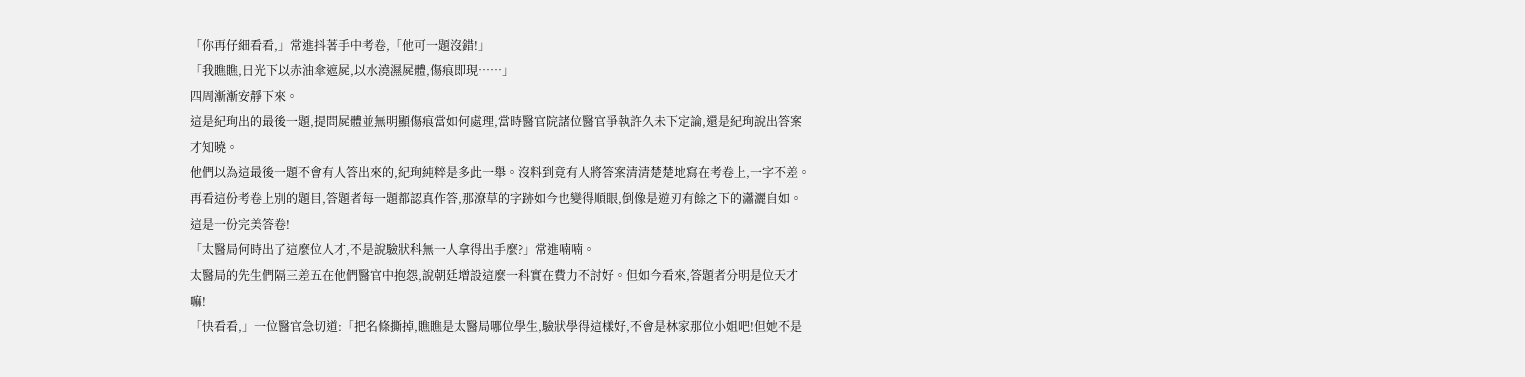「你再仔細看看,」常進抖著手中考卷,「他可一題沒錯!」
「我瞧瞧,日光下以赤油傘遮屍,以水澆濕屍體,傷痕即現……」
四周漸漸安靜下來。
這是紀珣出的最後一題,提問屍體並無明顯傷痕當如何處理,當時醫官院諸位醫官爭執許久未下定論,還是紀珣說出答案才知曉。
他們以為這最後一題不會有人答出來的,紀珣純粹是多此一舉。沒料到竟有人將答案清清楚楚地寫在考卷上,一字不差。
再看這份考卷上別的題目,答題者每一題都認真作答,那潦草的字跡如今也變得順眼,倒像是遊刃有餘之下的瀟灑自如。
這是一份完美答卷!
「太醫局何時出了這麼位人才,不是說驗狀科無一人拿得出手麼?」常進喃喃。
太醫局的先生們隔三差五在他們醫官中抱怨,說朝廷增設這麼一科實在費力不討好。但如今看來,答題者分明是位天才嘛!
「快看看,」一位醫官急切道:「把名條撕掉,瞧瞧是太醫局哪位學生,驗狀學得這樣好,不會是林家那位小姐吧!但她不是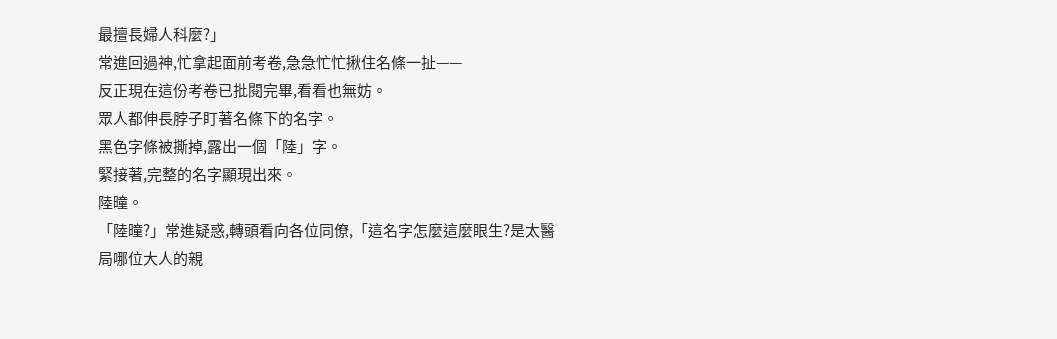最擅長婦人科麼?」
常進回過神,忙拿起面前考卷,急急忙忙揪住名條一扯——
反正現在這份考卷已批閱完畢,看看也無妨。
眾人都伸長脖子盯著名條下的名字。
黑色字條被撕掉,露出一個「陸」字。
緊接著,完整的名字顯現出來。
陸曈。
「陸曈?」常進疑惑,轉頭看向各位同僚,「這名字怎麼這麼眼生?是太醫局哪位大人的親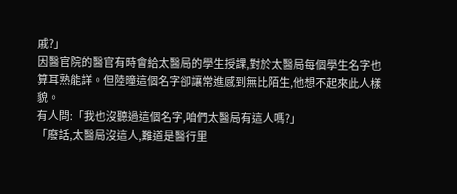戚?」
因醫官院的醫官有時會給太醫局的學生授課,對於太醫局每個學生名字也算耳熟能詳。但陸曈這個名字卻讓常進感到無比陌生,他想不起來此人樣貌。
有人問:「我也沒聽過這個名字,咱們太醫局有這人嗎?」
「廢話,太醫局沒這人,難道是醫行里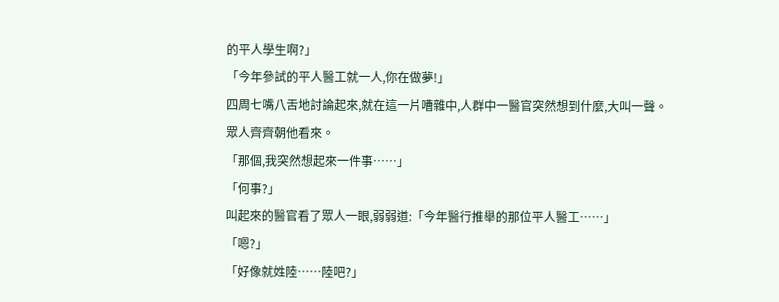的平人學生啊?」
「今年參試的平人醫工就一人,你在做夢!」
四周七嘴八舌地討論起來,就在這一片嘈雜中,人群中一醫官突然想到什麼,大叫一聲。
眾人齊齊朝他看來。
「那個,我突然想起來一件事……」
「何事?」
叫起來的醫官看了眾人一眼,弱弱道:「今年醫行推舉的那位平人醫工……」
「嗯?」
「好像就姓陸……陸吧?」